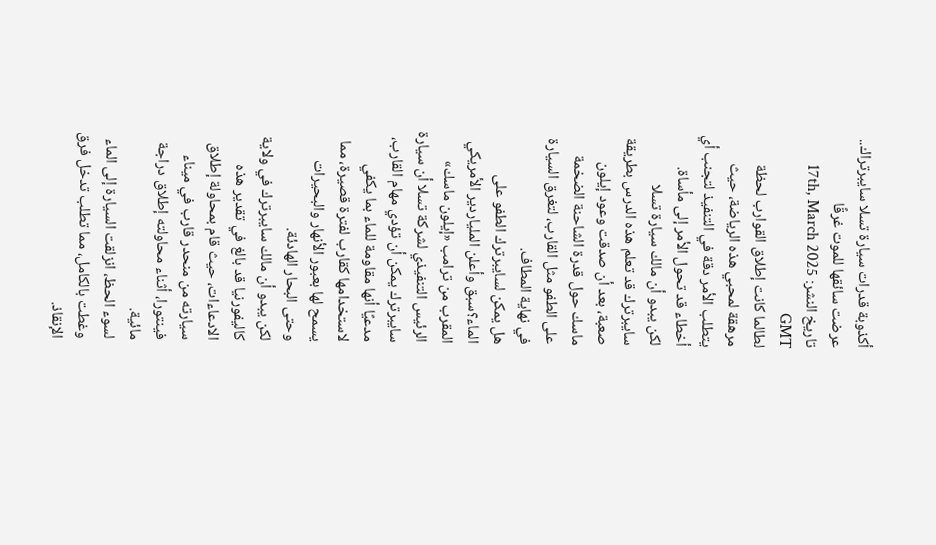أكذوبة قدرات سيارة تسلا سايبرتراك.. عرضت سائقها للموت غرقًا
تاريخ النشر: 17th, March 2025 GMT
لطالما كانت إطلاق القوارب لحظة مرهقة لمحبي هذه الرياضة، حيث يتطلب الأمر دقة في التنفيذ لتجنب أي أخطاء قد تحول الأمر إلى مأساة.
لكن يبدو أن مالك سيارة تسلا سايبرترك قد تعلم هذه الدرس بطريقة صعبة، بعد أن صدقت وعود إيلون ماسك حول قدرة الشاحنة الضخمة على الطفو مثل القارب، لتغرق السيارة في نهاية المطاف.
هل يمكن لسايبرترك الطفو على الماء؟سبق وأعلن الملياردير الأمريكي المقرب من ترامب «إيلون ماسك» الرئيس التنفيذي لشركة تسلا أن سيارة سايبرترك يمكن أن تؤدي مهام القارب، مدعيًا أنها مقاومة للماء بما يكفي لاستخدامها كقارب لفترة قصيرة، مما يسمح لها بعبور الأنهار والبحيرات وحتى البحار الهادئة.
لكن يبدو أن مالك سايبرترك في ولاية كاليفورنيا قد بالغ في تقدير هذه الادعاءات، حيث قام بمحاولة إطلاق سيارته من منحدر قارب في ميناء فينتورا، أثناء محاولته إطلاق دراجة مائية.
لسوء الحظ، انزلقت السيارة إلى الماء وغطت بالكامل، مما تطلب تدخل فرق الإنقاذ.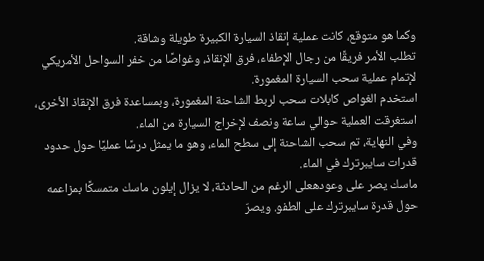وكما هو متوقع، كانت عملية إنقاذ السيارة الكبيرة طويلة وشاقة.
تطلب الأمر فريقًا من رجال الإطفاء، فرق الإنقاذ، وغواصًا من خفر السواحل الأمريكي لإتمام عملية سحب السيارة المغمورة.
استخدم الغواص كابلات سحب لربط الشاحنة المغمورة، وبمساعدة فرق الإنقاذ الأخرى، استغرقت العملية حوالي ساعة ونصف لإخراج السيارة من الماء.
وفي النهاية، تم سحب الشاحنة إلى سطح الماء، وهو ما يمثل درسًا عمليًا حول حدود قدرات سايبرترك في الماء.
ماسك يصر على وعودهعلى الرغم من الحادثة، لا يزال إيلون ماسك متمسكًا بمزاعمه حول قدرة سايبرترك على الطفو. ويصرّ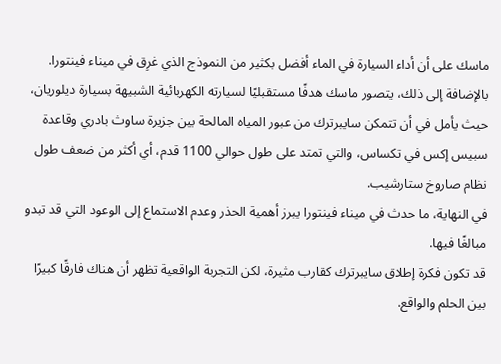ماسك على أن أداء السيارة في الماء أفضل بكثير من النموذج الذي غرِق في ميناء فينتورا.
بالإضافة إلى ذلك، يتصور ماسك هدفًا مستقبليًا لسيارته الكهربائية الشبيهة بسيارة ديلوريان، حيث يأمل في أن تتمكن سايبرترك من عبور المياه المالحة بين جزيرة ساوث بادري وقاعدة سبيس إكس في تكساس، والتي تمتد على طول حوالي 1100 قدم، أي أكثر من ضعف طول نظام صاروخ ستارشيب.
في النهاية، ما حدث في ميناء فينتورا يبرز أهمية الحذر وعدم الاستماع إلى الوعود التي قد تبدو مبالغًا فيها.
قد تكون فكرة إطلاق سايبرترك كقارب مثيرة، لكن التجربة الواقعية تظهر أن هناك فارقًا كبيرًا بين الحلم والواقع.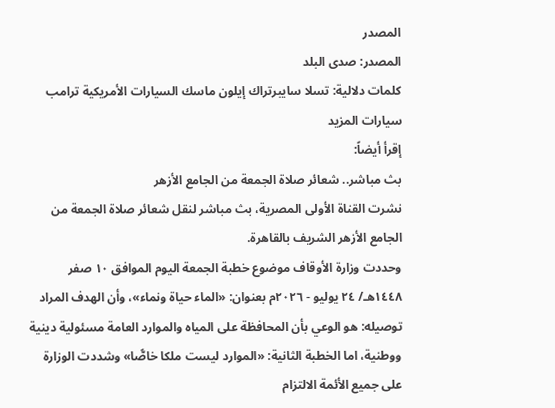المصدر
المصدر: صدى البلد
كلمات دلالية: تسلا سايبرتراك إيلون ماسك السيارات الأمريكية ترامب سيارات المزيد
إقرأ أيضاً:
بث مباشر.. شعائر صلاة الجمعة من الجامع الأزهر
نشرت القناة الأولى المصرية، بث مباشر لنقل شعائر صلاة الجمعة من الجامع الأزهر الشريف بالقاهرة.
وحددت وزارة الأوقاف موضوع خطبة الجمعة اليوم الموافق ١٠ صفر ١٤٤٨هـ/ ٢٤ يوليو - ٢٠٢٦م بعنوان: «الماء حياة ونماء»، وأن الهدف المراد توصيله: هو الوعي بأن المحافظة على المياه والموارد العامة مسئولية دينية ووطنية، اما الخطبة الثانية: «الموارد ليست ملكا خاصًّا» وشددت الوزارة على جميع الأئمة الالتزام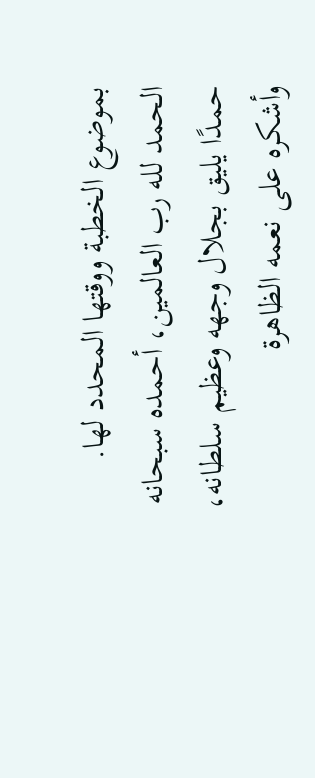بموضوع الخطبة ووقتها المحدد لها.
الحمد لله رب العالمين، أحمده سبحانه حمدًا يليق بجلال وجهه وعظيم سلطانه، وأشكره على نعمه الظاهرة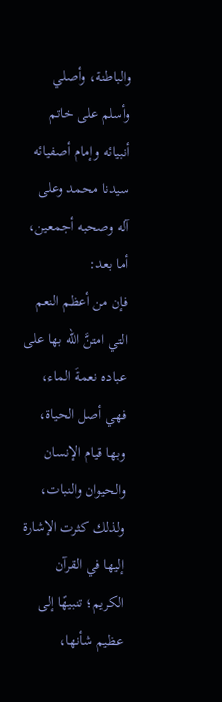والباطنة، وأصلي وأسلم على خاتم أنبيائه وإمام أصفيائه سيدنا محمد وعلى آله وصحبه أجمعين، أما بعد:
فإن من أعظم النعم التي امتنَّ الله بها على عباده نعمةَ الماء، فهي أصل الحياة، وبها قيام الإنسان والحيوان والنبات، ولذلك كثرت الإشارة إليها في القرآن الكريم؛ تنبيهًا إلى عظيم شأنها،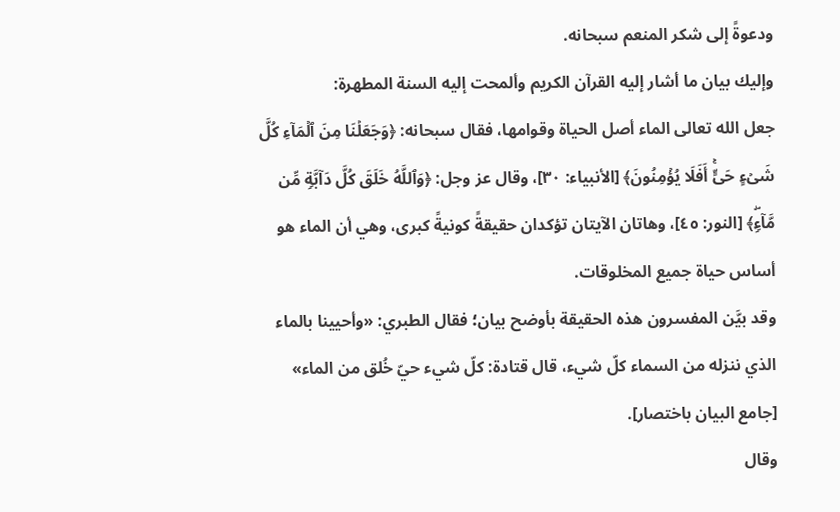ودعوةً إلى شكر المنعم سبحانه.
وإليك بيان ما أشار إليه القرآن الكريم وألمحت إليه السنة المطهرة:
جعل الله تعالى الماء أصل الحياة وقوامها، فقال سبحانه: ﴿وَجَعَلۡنَا مِنَ ٱلۡمَاۤءِ كُلَّ شَیۡءٍ حَیٍّۚ أَفَلَا یُؤۡمِنُونَ﴾ [الأنبياء: ٣٠]، وقال عز وجل: ﴿وَٱللَّهُ خَلَقَ كُلَّ دَاۤبَّةࣲ مِّن مَّاۤءࣲۖ﴾ [النور: ٤٥]، وهاتان الآيتان تؤكدان حقيقةً كونيةً كبرى، وهي أن الماء هو أساس حياة جميع المخلوقات.
وقد بيَّن المفسرون هذه الحقيقة بأوضح بيان؛ فقال الطبري: «وأحيينا بالماء الذي ننزله من السماء كلّ شيء، قال قتادة: كلّ شيء حيّ خُلق من الماء» [جامع البيان باختصار].
وقال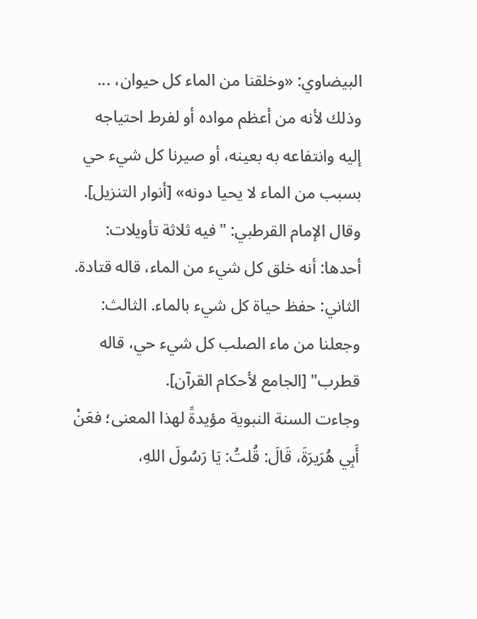البيضاوي: «وخلقنا من الماء كل حيوان، ... وذلك لأنه من أعظم مواده أو لفرط احتياجه إليه وانتفاعه به بعينه، أو صيرنا كل شيء حي بسبب من الماء لا يحيا دونه» [أنوار التنزيل].
وقال الإمام القرطبي: "فيه ثلاثة تأويلات: أحدها: أنه خلق كل شيء من الماء، قاله قتادة. الثاني: حفظ حياة كل شيء بالماء. الثالث: وجعلنا من ماء الصلب كل شيء حي، قاله قطرب" [الجامع لأحكام القرآن].
وجاءت السنة النبوية مؤيدةً لهذا المعنى؛ فعَنْ أَبِي هُرَيرَةَ، قَالَ: قُلتُ: يَا رَسُولَ اللهِ،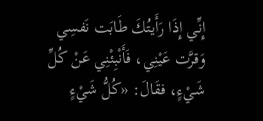إِنِّي إِذَا رَأَيتُكَ طَابَت نَفسِي وَقرَّت عَيْنِي، فَأَنْبِئْنِي عَنْ كُلِّ شَيْءٍ، فقَالَ: «كُلُّ شَيْءٍ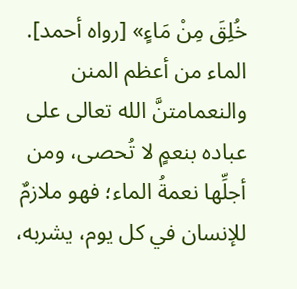خُلِقَ مِنْ مَاءٍ» [رواه أحمد].
الماء من أعظم المنن والنعمامتنَّ الله تعالى على عباده بنعمٍ لا تُحصى، ومن أجلِّها نعمةُ الماء؛ فهو ملازمٌ للإنسان في كل يوم، يشربه،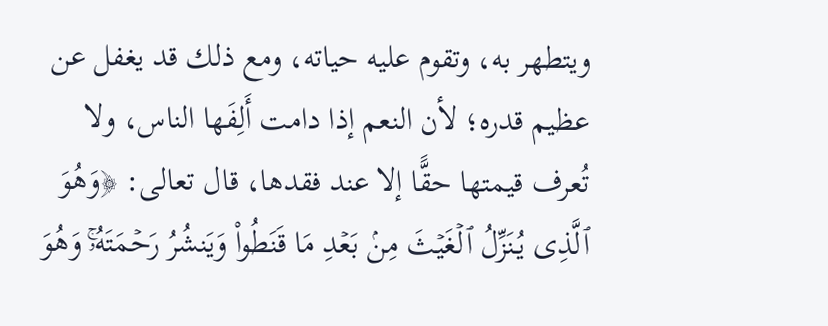ويتطهر به، وتقوم عليه حياته، ومع ذلك قد يغفل عن عظيم قدره؛ لأن النعم إذا دامت أَلِفَها الناس، ولا تُعرف قيمتها حقًّا إلا عند فقدها، قال تعالى: ﴿وَهُوَ ٱلَّذِی یُنَزِّلُ ٱلۡغَیۡثَ مِنۢ بَعۡدِ مَا قَنَطُوا۟ وَیَنشُرُ رَحۡمَتَهُۥۚ وَهُوَ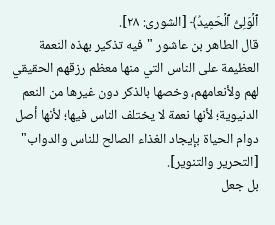ٱلۡوَلِیُّ ٱلۡحَمِیدُ﴾ [الشورى: ٢٨].
قال الطاهر بن عاشور "فيه تذكير بهذه النعمة العظيمة على الناس التي منها معظم رزقهم الحقيقي لهم ولأنعامهم، وخصها بالذكر دون غيرها من النعم الدنيوية؛ لأنها نعمة لا يختلف الناس فيها؛ لأنها أصل دوام الحياة بإيجاد الغذاء الصالح للناس والدواب" [التحرير والتنوير].
بل جعل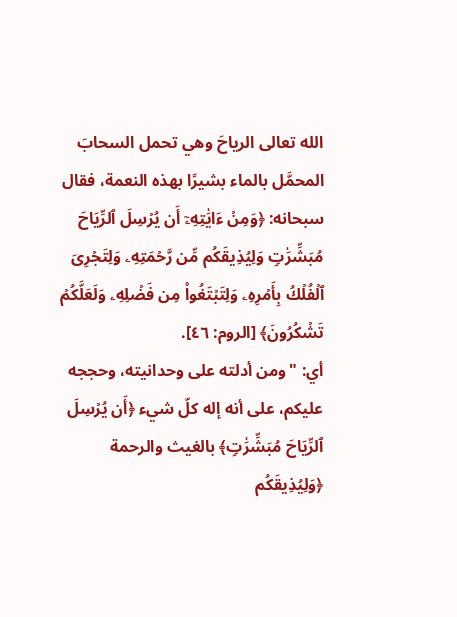الله تعالى الرياحَ وهي تحمل السحابَ المحمَّل بالماء بشيرًا بهذه النعمة، فقال سبحانه: ﴿وَمِنۡ ءَایَٰتِهِۦۤ أَن یُرۡسِلَ ٱلرِّیَاحَ مُبَشِّرَٰتࣲ وَلِیُذِیقَكُم مِّن رَّحۡمَتِهِۦ وَلِتَجۡرِیَ ٱلۡفُلۡكُ بِأَمۡرِهِۦ وَلِتَبۡتَغُوا۟ مِن فَضۡلِهِۦ وَلَعَلَّكُمۡ تَشۡكُرُونَ﴾ [الروم: ٤٦].
أي: "ومن أدلته على وحدانيته، وحججه عليكم، على أنه إله كلّ شيء ﴿أَن یُرۡسِلَ ٱلرِّیَاحَ مُبَشِّرَٰتࣲ﴾ بالغيث والرحمة ﴿وَلِیُذِیقَكُم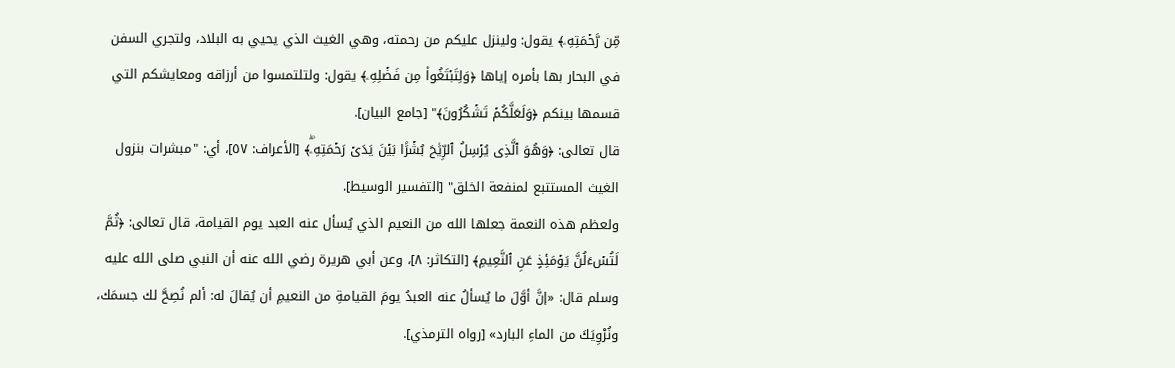مِّن رَّحۡمَتِهِۦ﴾ يقول: ولينزل عليكم من رحمته، وهي الغيث الذي يحيي به البلاد، ولتجري السفن في البحار بها بأمره إياها ﴿وَلِتَبۡتَغُوا۟ مِن فَضۡلِهِۦ﴾ يقول: ولتلتمسوا من أرزاقه ومعايشكم التي قسمها بينكم ﴿وَلَعَلَّكُمۡ تَشۡكُرُونَ﴾" [جامع البيان].
قال تعالى: ﴿وَهُوَ ٱلَّذِی یُرۡسِلُ ٱلرِّیَٰحَ بُشۡرَۢا بَیۡنَ یَدَیۡ رَحۡمَتِهِۦۖ﴾ [الأعراف: ٥٧]، أي: "مبشرات بنزول الغيث المستتبع لمنفعة الخلق" [التفسير الوسيط].
ولعظم هذه النعمة جعلها الله من النعيم الذي يُسأل عنه العبد يوم القيامة، قال تعالى: ﴿ثُمَّ لَتُسۡءَلُنَّ یَوۡمَئِذٍ عَنِ ٱلنَّعِیمِ﴾ [التكاثر: ٨]، وعن أبي هريرة رضي الله عنه أن النبي صلى الله عليه وسلم قال: «إنَّ أوَّلَ ما يُسألُ عنه العبدُ يومَ القيامةِ من النعيمِ أن يُقالَ له: ألم نُصِحَّ لك جسمَك، ونُرْوِيَكَ من الماءِ البارد» [رواه الترمذي].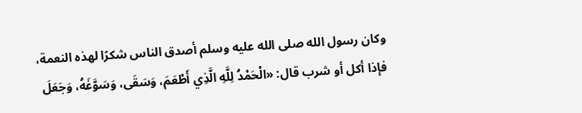وكان رسول الله صلى الله عليه وسلم أصدق الناس شكرًا لهذه النعمة، فإذا أكل أو شرب قال: «الْحَمْدُ لِلَّهِ الَّذِي أَطْعَمَ، وَسَقَى، وَسَوَّغَهُ، وَجَعَلَ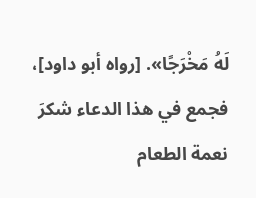لَهُ مَخْرَجًا». [رواه أبو داود]، فجمع في هذا الدعاء شكرَ نعمة الطعام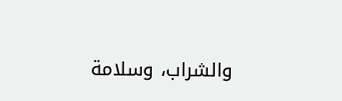والشراب، وسلامة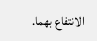الانتفاع بهما.